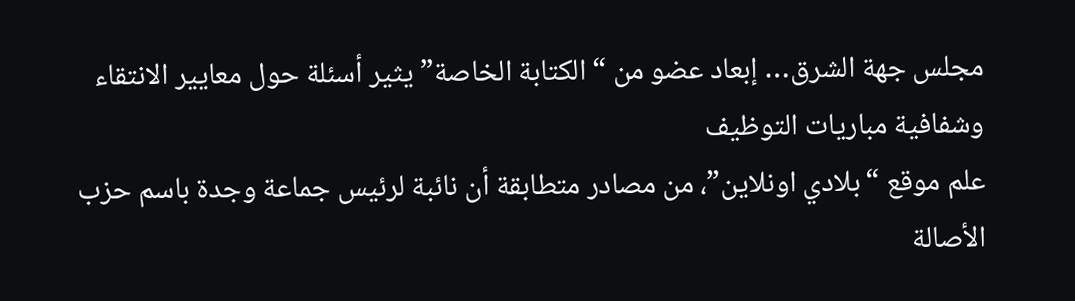مجلس جهة الشرق… إبعاد عضو من “الكتابة الخاصة” يثير أسئلة حول معايير الانتقاء وشفافية مباريات التوظيف
علم موقع “بلادي اونلاين”، من مصادر متطابقة أن نائبة لرئيس جماعة وجدة باسم حزب الأصالة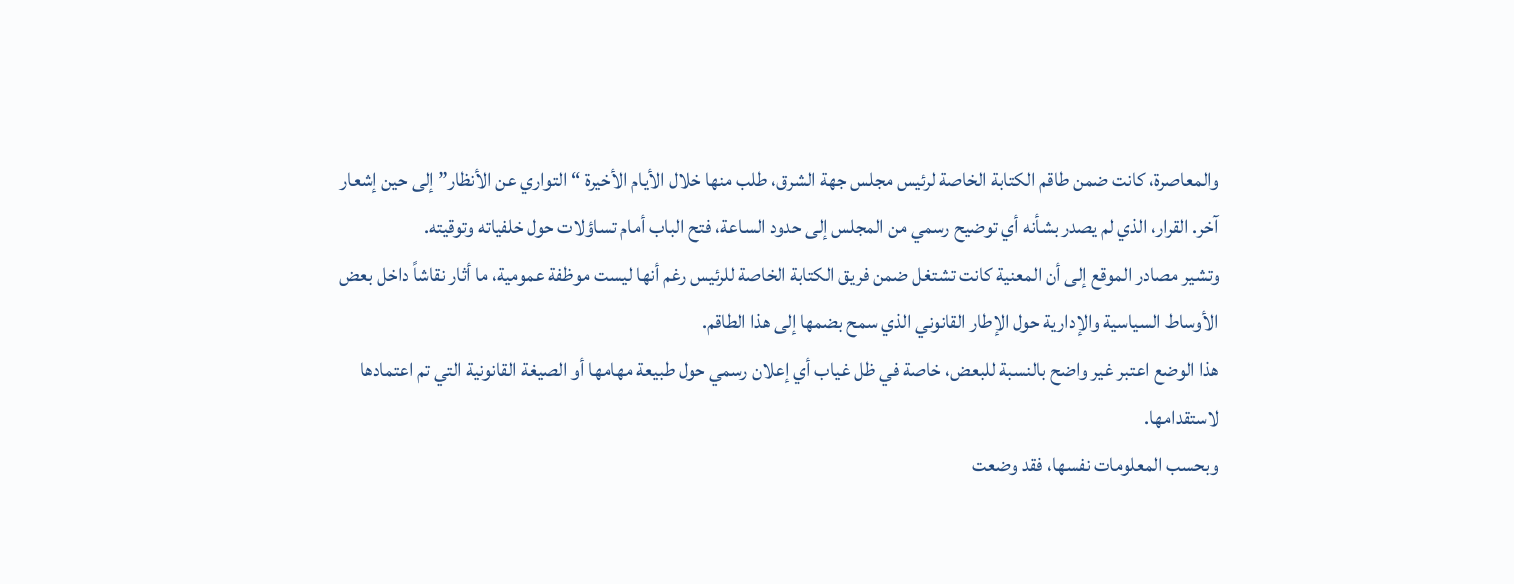والمعاصرة، كانت ضمن طاقم الكتابة الخاصة لرئيس مجلس جهة الشرق، طلب منها خلال الأيام الأخيرة “التواري عن الأنظار” إلى حين إشعار آخر. القرار، الذي لم يصدر بشأنه أي توضيح رسمي من المجلس إلى حدود الساعة، فتح الباب أمام تساؤلات حول خلفياته وتوقيته.
وتشير مصادر الموقع إلى أن المعنية كانت تشتغل ضمن فريق الكتابة الخاصة للرئيس رغم أنها ليست موظفة عمومية، ما أثار نقاشاً داخل بعض الأوساط السياسية والإدارية حول الإطار القانوني الذي سمح بضمها إلى هذا الطاقم.
هذا الوضع اعتبر غير واضح بالنسبة للبعض، خاصة في ظل غياب أي إعلان رسمي حول طبيعة مهامها أو الصيغة القانونية التي تم اعتمادها لاستقدامها.
وبحسب المعلومات نفسها، فقد وضعت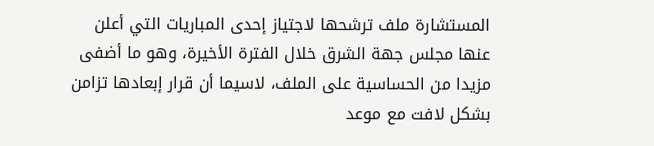المستشارة ملف ترشحها لاجتياز إحدى المباريات التي أعلن عنها مجلس جهة الشرق خلال الفترة الأخيرة، وهو ما أضفى مزيدا من الحساسية على الملف، لاسيما أن قرار إبعادها تزامن بشكل لافت مع موعد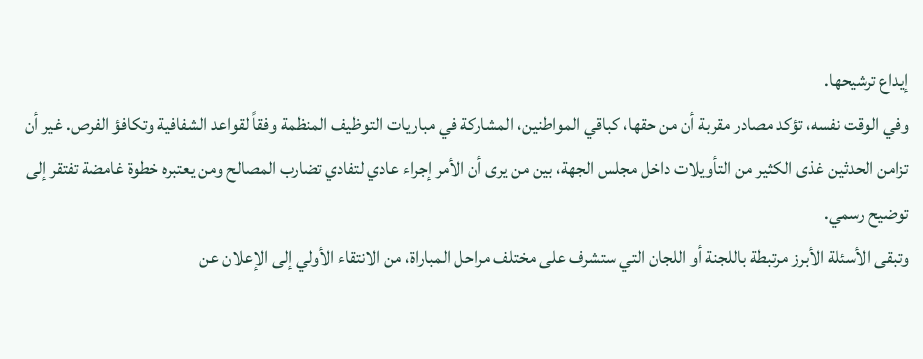إيداع ترشيحها.
وفي الوقت نفسه، تؤكد مصادر مقربة أن من حقها، كباقي المواطنين، المشاركة في مباريات التوظيف المنظمة وفقاً لقواعد الشفافية وتكافؤ الفرص. غير أن تزامن الحدثين غذى الكثير من التأويلات داخل مجلس الجهة، بين من يرى أن الأمر إجراء عادي لتفادي تضارب المصالح ومن يعتبره خطوة غامضة تفتقر إلى توضيح رسمي.
وتبقى الأسئلة الأبرز مرتبطة باللجنة أو اللجان التي ستشرف على مختلف مراحل المباراة، من الانتقاء الأولي إلى الإعلان عن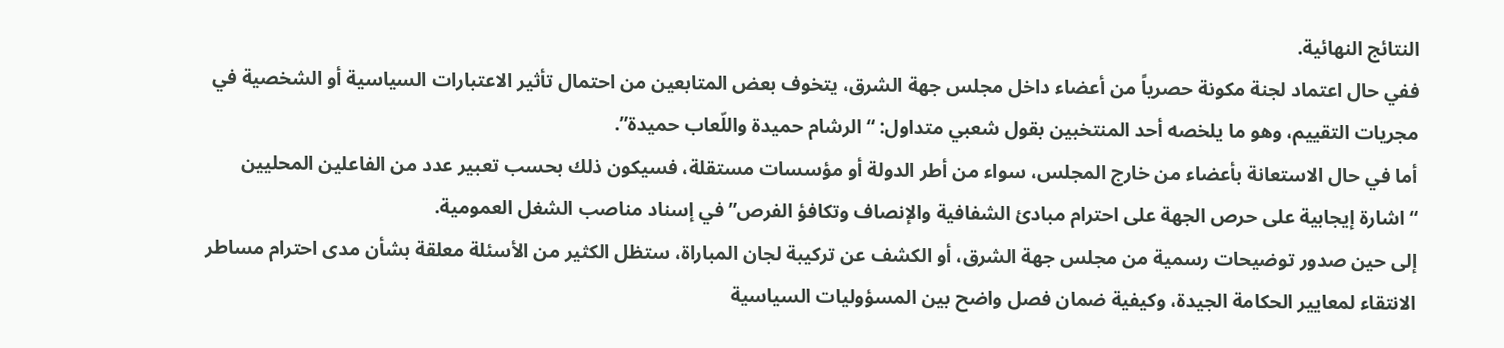النتائج النهائية.
ففي حال اعتماد لجنة مكونة حصرياً من أعضاء داخل مجلس جهة الشرق، يتخوف بعض المتابعين من احتمال تأثير الاعتبارات السياسية أو الشخصية في مجريات التقييم، وهو ما يلخصه أحد المنتخبين بقول شعبي متداول: “الرشام حميدة واللّعاب حميدة”.
أما في حال الاستعانة بأعضاء من خارج المجلس، سواء من أطر الدولة أو مؤسسات مستقلة، فسيكون ذلك بحسب تعبير عدد من الفاعلين المحليين “اشارة إيجابية على حرص الجهة على احترام مبادئ الشفافية والإنصاف وتكافؤ الفرص” في إسناد مناصب الشغل العمومية.
إلى حين صدور توضيحات رسمية من مجلس جهة الشرق، أو الكشف عن تركيبة لجان المباراة، ستظل الكثير من الأسئلة معلقة بشأن مدى احترام مساطر الانتقاء لمعايير الحكامة الجيدة، وكيفية ضمان فصل واضح بين المسؤوليات السياسية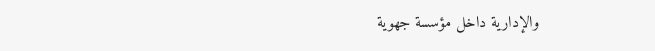والإدارية داخل مؤسسة جهوية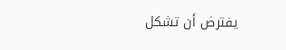يفترض أن تشكل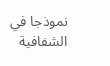نموذجا في الشفافية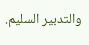والتدبير السليم.